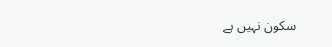سکون نہیں ہے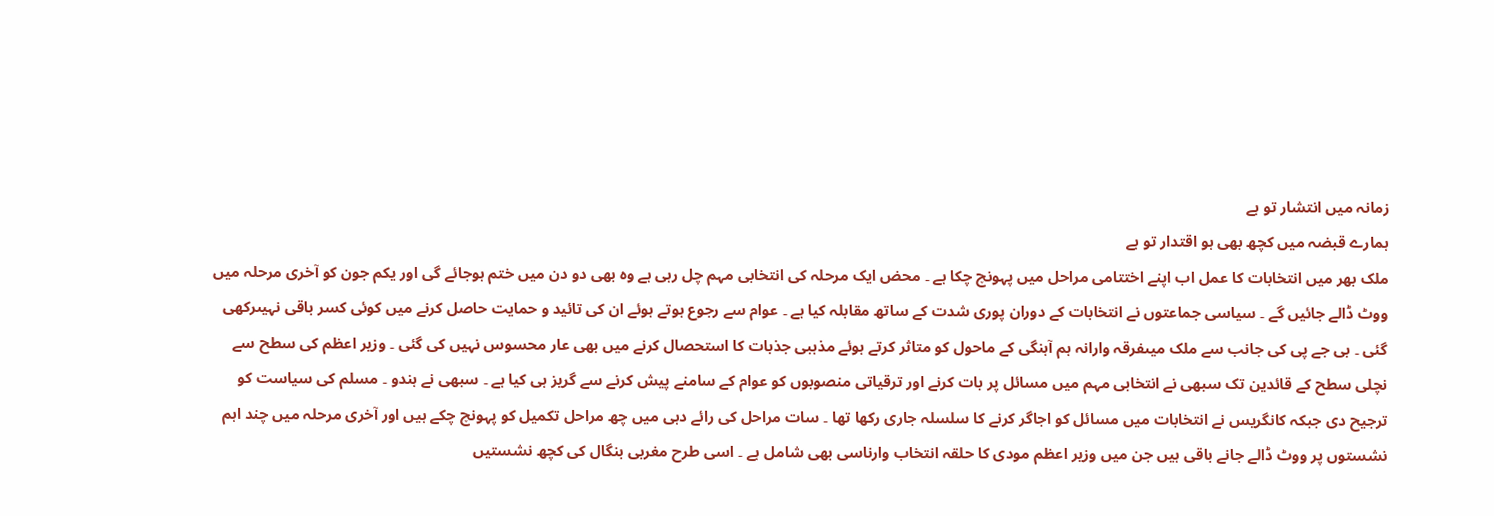زمانہ میں انتشار تو ہے
ہمارے قبضہ میں کچھ بھی ہو اقتدار تو ہے
ملک بھر میں انتخابات کا عمل اب اپنے اختتامی مراحل میں پہونچ چکا ہے ۔ محض ایک مرحلہ کی انتخابی مہم چل رہی ہے وہ بھی دو دن میں ختم ہوجائے گی اور یکم جون کو آخری مرحلہ میں ووٹ ڈالے جائیں گے ۔ سیاسی جماعتوں نے انتخابات کے دوران پوری شدت کے ساتھ مقابلہ کیا ہے ۔ عوام سے رجوع ہوتے ہوئے ان کی تائید و حمایت حاصل کرنے میں کوئی کسر باقی نہیںرکھی گئی ۔ بی جے پی کی جانب سے ملک میںفرقہ وارانہ ہم آہنگی کے ماحول کو متاثر کرتے ہوئے مذہبی جذبات کا استحصال کرنے میں بھی عار محسوس نہیں کی گئی ۔ وزیر اعظم کی سطح سے نچلی سطح کے قائدین تک سبھی نے انتخابی مہم میں مسائل پر بات کرنے اور ترقیاتی منصوبوں کو عوام کے سامنے پیش کرنے سے گریز ہی کیا ہے ۔ سبھی نے ہندو ۔ مسلم کی سیاست کو ترجیح دی جبکہ کانگریس نے انتخابات میں مسائل کو اجاگر کرنے کا سلسلہ جاری رکھا تھا ۔ سات مراحل کی رائے دہی میں چھ مراحل تکمیل کو پہونچ چکے ہیں اور آخری مرحلہ میں چند اہم نشستوں پر ووٹ ڈالے جانے باقی ہیں جن میں وزیر اعظم مودی کا حلقہ انتخاب وارناسی بھی شامل ہے ۔ اسی طرح مغربی بنگال کی کچھ نشستیں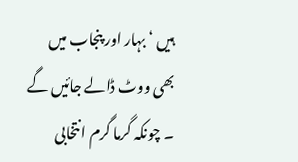ہیں ‘ بہار اور پنجاب میں بھی ووٹ ڈالے جائیں گے ۔ چونکہ گرما گرم انتخابی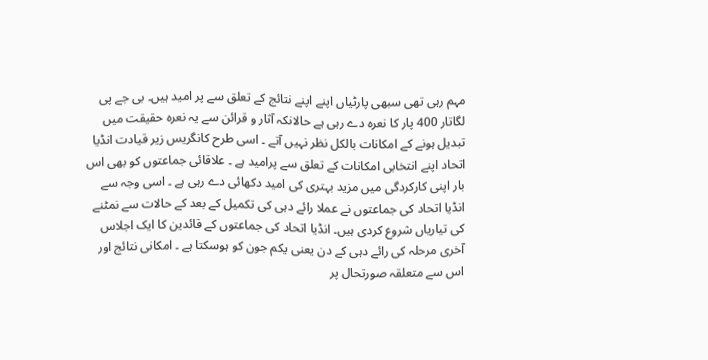مہم رہی تھی سبھی پارٹیاں اپنے اپنے نتائج کے تعلق سے پر امید ہیں۔ بی جے پی لگاتار 400 پار کا نعرہ دے رہی ہے حالانکہ آثار و قرائن سے یہ نعرہ حقیقت میں تبدیل ہونے کے امکانات بالکل نظر نہیں آتے ۔ اسی طرح کانگریس زیر قیادت انڈیا اتحاد اپنے انتخابی امکانات کے تعلق سے پرامید ہے ۔ علاقائی جماعتوں کو بھی اس بار اپنی کارکردگی میں مزید بہتری کی امید دکھائی دے رہی ہے ۔ اسی وجہ سے انڈیا اتحاد کی جماعتوں نے عملا رائے دہی کی تکمیل کے بعد کے حالات سے نمٹنے کی تیاریاں شروع کردی ہیں۔ انڈیا اتحاد کی جماعتوں کے قائدین کا ایک اجلاس آخری مرحلہ کی رائے دہی کے دن یعنی یکم جون کو ہوسکتا ہے ۔ امکانی نتائج اور اس سے متعلقہ صورتحال پر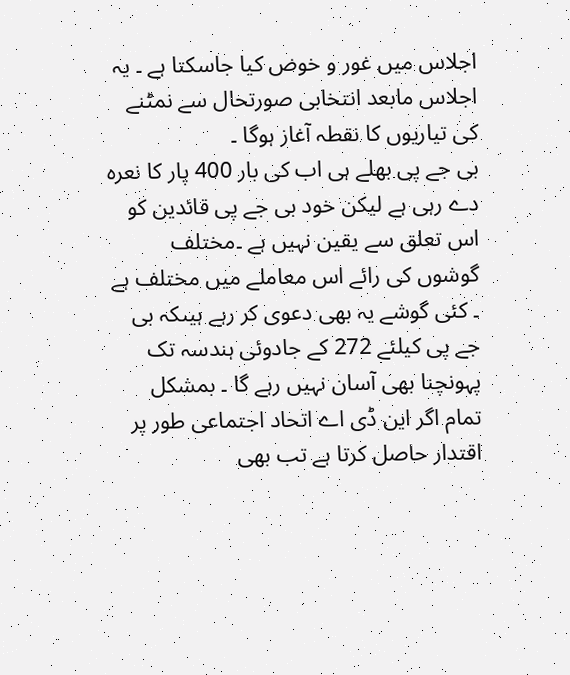اجلاس میں غور و خوض کیا جاسکتا ہے ۔ یہ اجلاس مابعد انتخابی صورتحال سے نمٹنے کی تیاریوں کا نقطہ آغاز ہوگا ۔
بی جے پی بھلے ہی اب کی بار 400 پار کا نعرہ دے رہی ہے لیکن خود بی جے پی قائدین کو اس تعلق سے یقین نہیں ہے ۔مختلف گوشوں کی رائے اس معاملے میں مختلف ہے ۔ کئی گوشے یہ بھی دعوی کر رہے ہیںکہ بی جے پی کیلئے 272 کے جادوئی ہندسہ تک پہونچنا بھی آسان نہیں رہے گا ۔ بمشکل تمام اگر این ڈی اے اتحاد اجتماعی طور پر اقتدار حاصل کرتا ہے تب بھی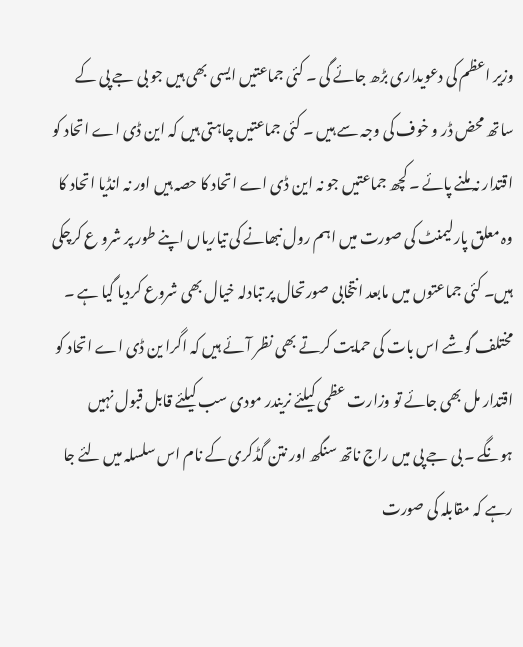وزیر اعظم کی دعویداری بڑھ جائے گی ۔ کئی جماعتیں ایسی بھی ہیں جو بی جے پی کے ساتھ محض ڈر و خوف کی وجہ سے ہیں ۔ کئی جماعتیں چاہتی ہیں کہ این ڈی اے اتحاد کو اقتدار نہ ملنے پائے ۔ کچھ جماعتیں جو نہ این ڈی اے اتحاد کا حصہ ہیں اور نہ انڈیا اتحاد کا وہ معلق پارلیمنٹ کی صورت میں اہم رول نبھانے کی تیاریاں اپنے طور پر شرو ع کرچکی ہیں۔ کئی جماعتوں میں مابعد انتخابی صورتحال پر تبادلہ خیال بھی شروع کردیا گیا ہے ۔ مختلف گوشے اس بات کی حمایت کرتے بھی نظر آئے ہیں کہ اگرا ین ڈی اے اتحاد کو اقتدار مل بھی جائے تو وزارت عظمی کیلئے نریندر مودی سب کیلئے قابل قبول نہیں ہونگے ۔ بی جے پی میں راج ناتھ سنگھ اور نتن گڈکری کے نام اس سلسلہ میں لئے جا رہے کہ مقابلہ کی صورت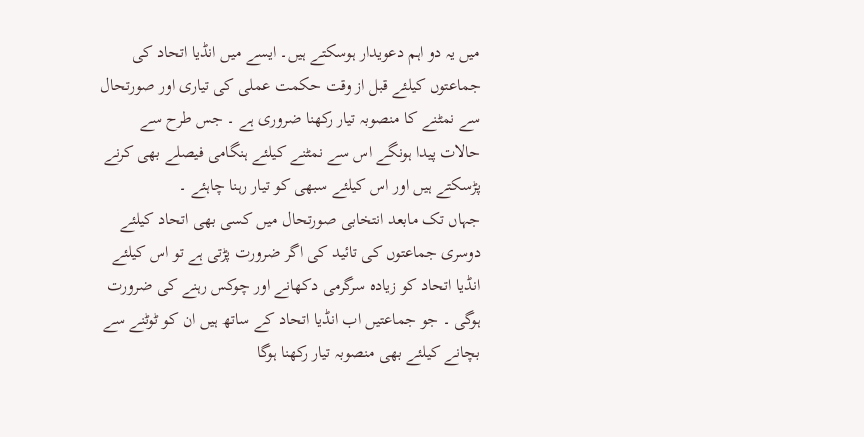میں یہ دو اہم دعویدار ہوسکتے ہیں۔ ایسے میں انڈیا اتحاد کی جماعتوں کیلئے قبل از وقت حکمت عملی کی تیاری اور صورتحال سے نمٹنے کا منصوبہ تیار رکھنا ضروری ہے ۔ جس طرح سے حالات پیدا ہونگے اس سے نمٹنے کیلئے ہنگامی فیصلے بھی کرنے پڑسکتے ہیں اور اس کیلئے سبھی کو تیار رہنا چاہئے ۔
جہاں تک مابعد انتخابی صورتحال میں کسی بھی اتحاد کیلئے دوسری جماعتوں کی تائید کی اگر ضرورت پڑتی ہے تو اس کیلئے انڈیا اتحاد کو زیادہ سرگرمی دکھانے اور چوکس رہنے کی ضرورت ہوگی ۔ جو جماعتیں اب انڈیا اتحاد کے ساتھ ہیں ان کو ٹوٹنے سے بچانے کیلئے بھی منصوبہ تیار رکھنا ہوگا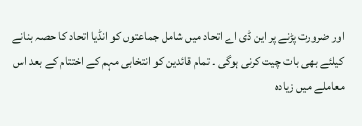اور ضرورت پڑنے پر این ڈی اے اتحاد میں شامل جماعتوں کو انڈیا اتحاد کا حصہ بنانے کیلئے بھی بات چیت کرنی ہوگی ۔ تمام قائدین کو انتخابی مہم کے اختتام کے بعد اس معاملے میں زیادہ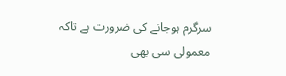سرگرم ہوجانے کی ضرورت ہے تاکہ معمولی سی بھی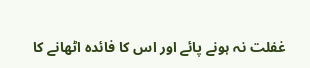غفلت نہ ہونے پائے اور اس کا فائدہ اٹھانے کا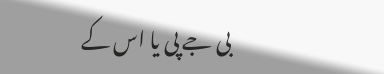بی جے پی یا اس کے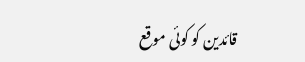قائدین کو کوئی موقع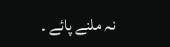نہ ملنے پائے ۔